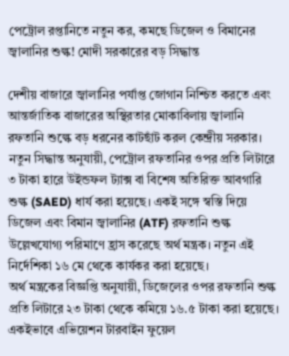পেট্রোল রপ্তানিতে নতুন কর, কমছে ডিজেল ও বিমানের জ্বালানির শুল্ক! মোদী সরকারের বড় সিদ্ধান্ত

দেশীয় বাজারে জ্বালানির পর্যাপ্ত জোগান নিশ্চিত করতে এবং আন্তর্জাতিক বাজারের অস্থিরতার মোকাবিলায় জ্বালানি রফতানি শুল্কে বড় ধরনের কাটছাঁট করল কেন্দ্রীয় সরকার। নতুন সিদ্ধান্ত অনুযায়ী, পেট্রোল রফতানির ওপর প্রতি লিটারে ৩ টাকা হারে উইন্ডফল ট্যাক্স বা বিশেষ অতিরিক্ত আবগারি শুল্ক (SAED) ধার্য করা হয়েছে। একই সঙ্গে স্বস্তি দিয়ে ডিজেল এবং বিমান জ্বালানির (ATF) রফতানি শুল্ক উল্লেখযোগ্য পরিমাণে হ্রাস করেছে অর্থ মন্ত্রক। নতুন এই নির্দেশিকা ১৬ মে থেকে কার্যকর করা হয়েছে।
অর্থ মন্ত্রকের বিজ্ঞপ্তি অনুযায়ী, ডিজেলের ওপর রফতানি শুল্ক প্রতি লিটারে ২৩ টাকা থেকে কমিয়ে ১৬.৫ টাকা করা হয়েছে। একইভাবে এভিয়েশন টারবাইন ফুয়েল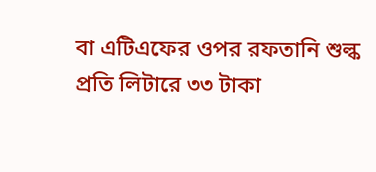বা এটিএফের ওপর রফতানি শুল্ক প্রতি লিটারে ৩৩ টাকা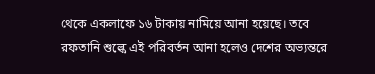থেকে একলাফে ১৬ টাকায় নামিয়ে আনা হয়েছে। তবে রফতানি শুল্কে এই পরিবর্তন আনা হলেও দেশের অভ্যন্তরে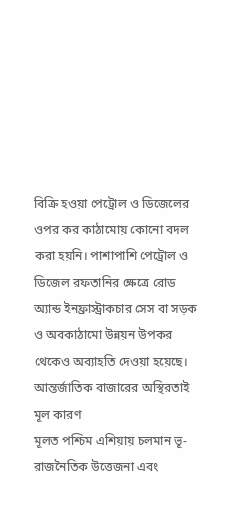বিক্রি হওয়া পেট্রোল ও ডিজেলের ওপর কর কাঠামোয় কোনো বদল করা হয়নি। পাশাপাশি পেট্রোল ও ডিজেল রফতানির ক্ষেত্রে রোড অ্যান্ড ইনফ্রাস্ট্রাকচার সেস বা সড়ক ও অবকাঠামো উন্নয়ন উপকর থেকেও অব্যাহতি দেওয়া হয়েছে।
আন্তর্জাতিক বাজারের অস্থিরতাই মূল কারণ
মূলত পশ্চিম এশিয়ায় চলমান ভূ-রাজনৈতিক উত্তেজনা এবং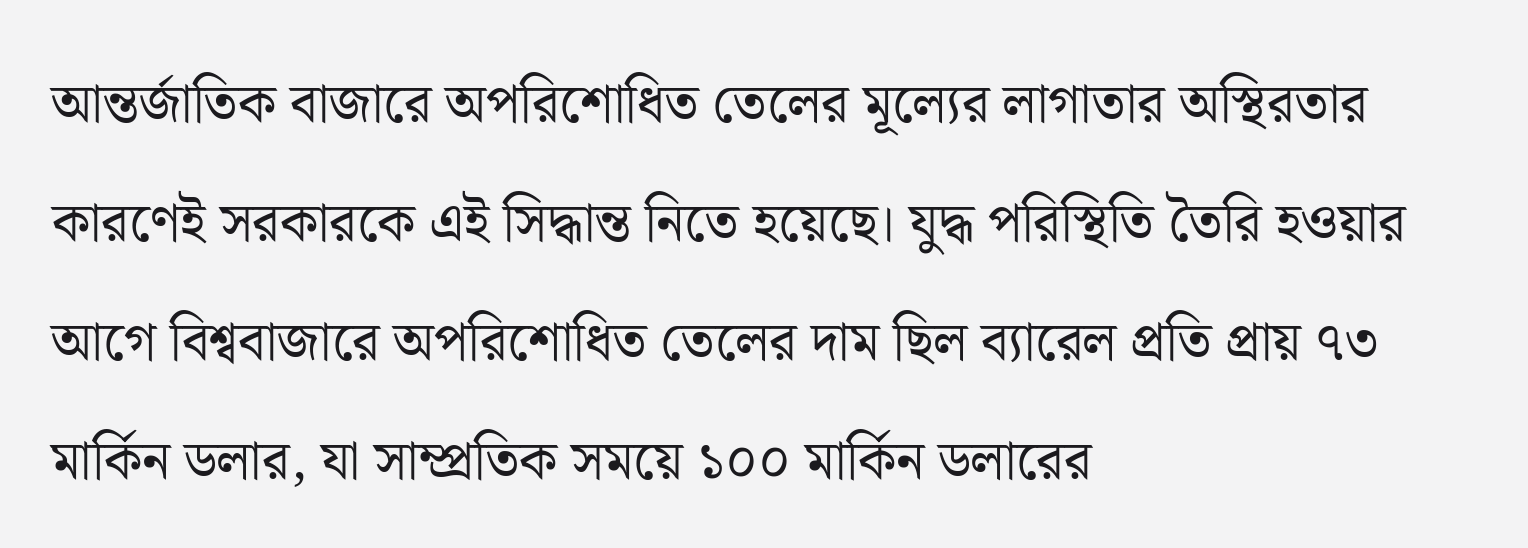আন্তর্জাতিক বাজারে অপরিশোধিত তেলের মূল্যের লাগাতার অস্থিরতার কারণেই সরকারকে এই সিদ্ধান্ত নিতে হয়েছে। যুদ্ধ পরিস্থিতি তৈরি হওয়ার আগে বিশ্ববাজারে অপরিশোধিত তেলের দাম ছিল ব্যারেল প্রতি প্রায় ৭৩ মার্কিন ডলার, যা সাম্প্রতিক সময়ে ১০০ মার্কিন ডলারের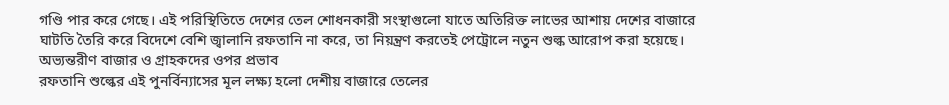গণ্ডি পার করে গেছে। এই পরিস্থিতিতে দেশের তেল শোধনকারী সংস্থাগুলো যাতে অতিরিক্ত লাভের আশায় দেশের বাজারে ঘাটতি তৈরি করে বিদেশে বেশি জ্বালানি রফতানি না করে, তা নিয়ন্ত্রণ করতেই পেট্রোলে নতুন শুল্ক আরোপ করা হয়েছে।
অভ্যন্তরীণ বাজার ও গ্রাহকদের ওপর প্রভাব
রফতানি শুল্কের এই পুনর্বিন্যাসের মূল লক্ষ্য হলো দেশীয় বাজারে তেলের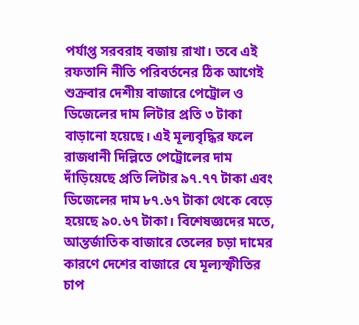পর্যাপ্ত সরবরাহ বজায় রাখা। তবে এই রফতানি নীতি পরিবর্তনের ঠিক আগেই শুক্রবার দেশীয় বাজারে পেট্রোল ও ডিজেলের দাম লিটার প্রতি ৩ টাকা বাড়ানো হয়েছে। এই মূল্যবৃদ্ধির ফলে রাজধানী দিল্লিতে পেট্রোলের দাম দাঁড়িয়েছে প্রতি লিটার ৯৭.৭৭ টাকা এবং ডিজেলের দাম ৮৭.৬৭ টাকা থেকে বেড়ে হয়েছে ৯০.৬৭ টাকা। বিশেষজ্ঞদের মতে, আন্তর্জাতিক বাজারে তেলের চড়া দামের কারণে দেশের বাজারে যে মূল্যস্ফীতির চাপ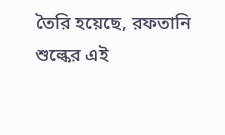তৈরি হয়েছে, রফতানি শুল্কের এই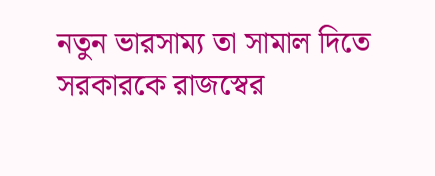নতুন ভারসাম্য তা সামাল দিতে সরকারকে রাজস্বের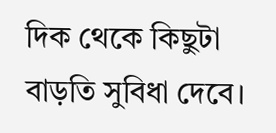দিক থেকে কিছুটা বাড়তি সুবিধা দেবে।